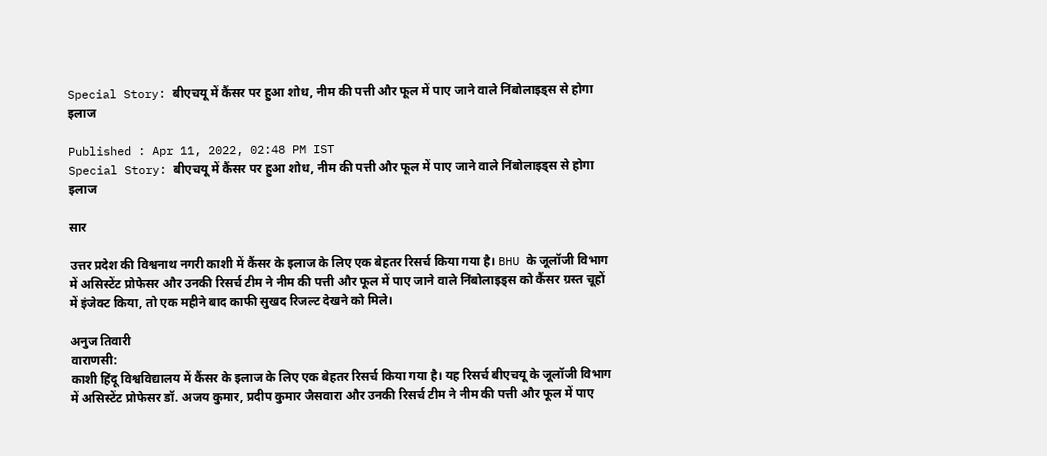Special Story: बीएचयू में कैंसर पर हुआ शोध, नीम की पत्ती और फूल में पाए जाने वाले निंबोलाइड्स से होगा इलाज

Published : Apr 11, 2022, 02:48 PM IST
Special Story: बीएचयू में कैंसर पर हुआ शोध, नीम की पत्ती और फूल में पाए जाने वाले निंबोलाइड्स से होगा इलाज

सार

उत्तर प्रदेश की विश्वनाथ नगरी काशी में कैंसर के इलाज के लिए एक बेहतर रिसर्च किया गया है। BHU के जूलॉजी विभाग में असिस्टेंट प्रोफेसर और उनकी रिसर्च टीम ने नीम की पत्ती और फूल में पाए जाने वाले निंबोलाइड्स को कैंसर ग्रस्त चूहों में इंजेक्ट किया, तो एक महीने बाद काफी सुखद रिजल्ट देखने को मिले।

अनुज तिवारी
वाराणसी:
काशी हिंदू विश्वविद्यालय में कैंसर के इलाज के लिए एक बेहतर रिसर्च किया गया है। यह रिसर्च बीएचयू के जूलॉजी विभाग में असिस्टेंट प्रोफेसर डॉ. अजय कुमार, प्रदीप कुमार जैसवारा और उनकी रिसर्च टीम ने नीम की पत्ती और फूल में पाए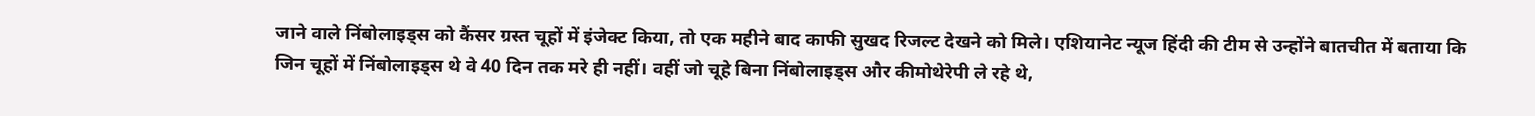जाने वाले निंबोलाइड्स को कैंसर ग्रस्त चूहों में इंजेक्ट किया, तो एक महीने बाद काफी सुखद रिजल्ट देखने को मिले। एशियानेट न्यूज हिंदी की टीम से उन्होंने बातचीत में बताया कि जिन चूहों में निंबोलाइड्स थे वे 40 दिन तक मरे ही नहीं। वहीं जो चूहे बिना निंबोलाइड्स और कीमोथेरेपी ले रहे थे,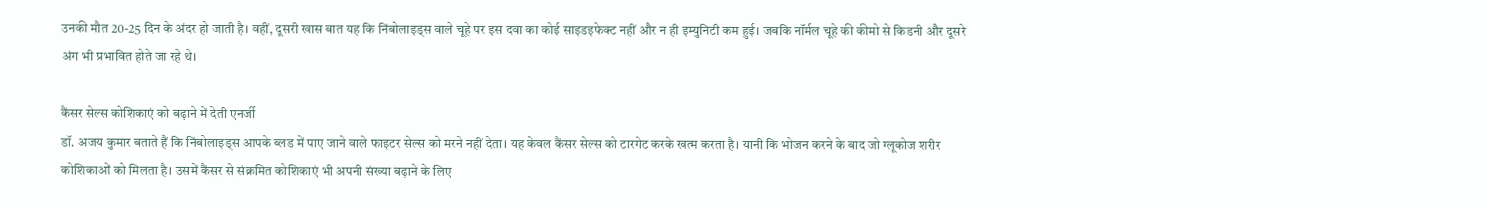उनकी मौत 20-25 दिन के अंदर हो जाती है। वहीं, दूसरी खास बात यह कि निंबोलाइड्स वाले चूहे पर इस दवा का कोई साइडइफेक्ट नहीं और न ही इम्युनिटी कम हुई। जबकि नॉर्मल चूहे की कीमो से किडनी और दूसरे अंग भी प्रभावित होते जा रहे थे।

कैंसर सेल्स कोशिकाएं को बढ़ाने में देती एनर्जी
डॉ. अजय कुमार बताते हैं कि निंबोलाइड्स आपके ब्लड में पाए जाने वाले फाइटर सेल्स को मरने नहीं देता। यह केवल कैंसर सेल्स को टारगेट करके खत्म करता है। यानी कि भोजन करने के बाद जो ग्लूकोज शरीर कोशिकाओं को मिलता है। उसमें कैंसर से संक्रमित कोशिकाएं भी अपनी संख्या बढ़ाने के लिए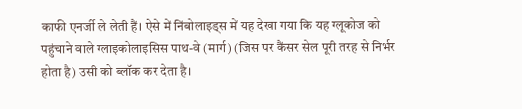काफी एनर्जी ले लेती हैं। ऐसे में निंबोलाइड्स में यह देखा गया कि यह ग्लूकोज को पहुंचाने वाले ग्लाइकोलाइसिस पाथ-वे (मार्ग) (जिस पर कैंसर सेल पूरी तरह से निर्भर होता है) उसी को ब्लॉक कर देता है।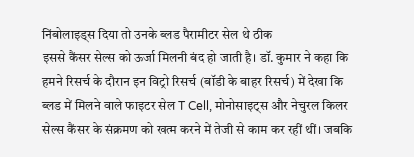निंबोलाइड्स दिया तो उनके ब्लड पैरामीटर सेल थे ठीक
इससे कैंसर सेल्स को ऊर्जा मिलनी बंद हो जाती है। डॉ. कुमार ने कहा कि हमने रिसर्च के दौरान इन विट्रो रिसर्च (बॉडी के बाहर रिसर्च) में देखा कि ब्लड में मिलने वाले फाइटर सेल T Cell, मोनोसाइट्स और नेचुरल किलर सेल्स कैंसर के संक्रमण को खत्म करने में तेजी से काम कर रहीं थीं। जबकि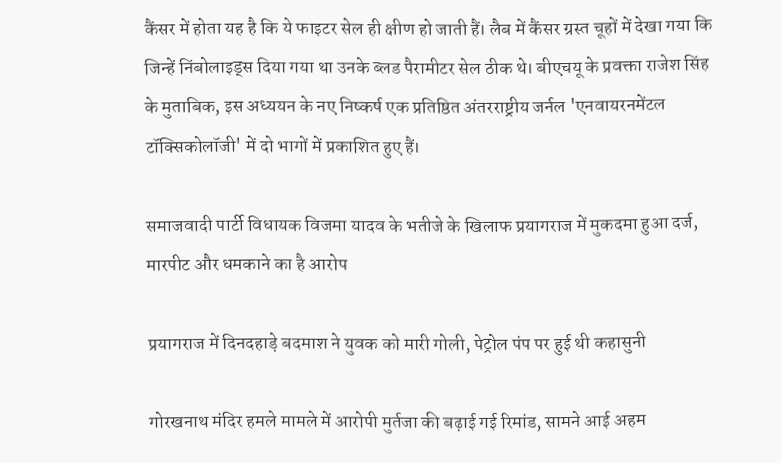कैंसर में होता यह है कि ये फाइटर सेल ही क्षीण हो जाती हैं। लैब में कैंसर ग्रस्त चूहों में देखा गया कि जिन्हें निंबोलाइड्स दिया गया था उनके ब्लड पैरामीटर सेल ठीक थे। बीएचयू के प्रवक्ता राजेश सिंह के मुताबिक, इस अध्ययन के नए निष्कर्ष एक प्रतिष्ठित अंतरराष्ट्रीय जर्नल 'एनवायरनमेंटल टॉक्सिकोलॉजी' में दो भागों में प्रकाशित हुए हैं।

समाजवादी पार्टी विधायक विजमा यादव के भतीजे के खिलाफ प्रयागराज में मुकदमा हुआ दर्ज, मारपीट और धमकाने का है आरोप

प्रयागराज में दिनदहाड़े बदमाश ने युवक को मारी गोली, पेट्रोल पंप पर हुई थी कहासुनी

गोरखनाथ मंदिर हमले मामले में आरोपी मुर्तजा की बढ़ाई गई रिमांड, सामने आई अहम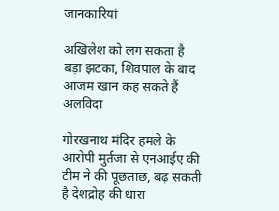जानकारियां

अखिलेश को लग सकता है बड़ा झटका, शिवपाल के बाद आजम खान कह सकते हैं अलविदा

गोरखनाथ मंदिर हमले के आरोपी मुर्तजा से एनआईए की टीम ने की पूछताछ, बढ़ सकती है देशद्रोह की धारा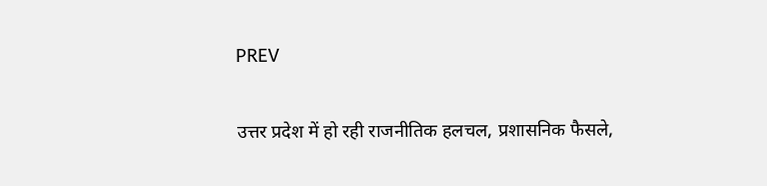PREV

उत्तर प्रदेश में हो रही राजनीतिक हलचल, प्रशासनिक फैसले,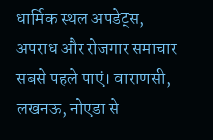धार्मिक स्थल अपडेट्स, अपराध और रोजगार समाचार सबसे पहले पाएं। वाराणसी, लखनऊ, नोएडा से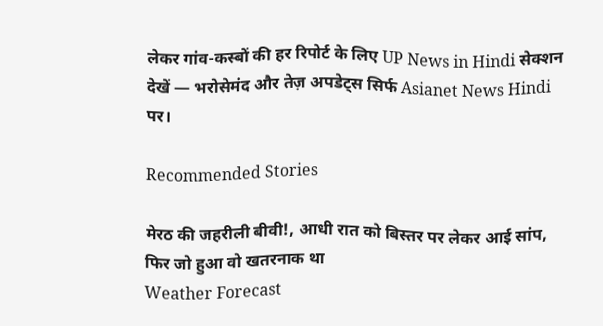लेकर गांव-कस्बों की हर रिपोर्ट के लिए UP News in Hindi सेक्शन देखें — भरोसेमंद और तेज़ अपडेट्स सिर्फ Asianet News Hindi पर।

Recommended Stories

मेरठ की जहरीली बीवी!, आधी रात को बिस्तर पर लेकर आई सांप, फिर जो हुआ वो खतरनाक था
Weather Forecast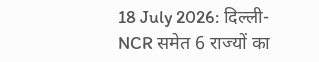18 July 2026: दिल्ली-NCR समेत 6 राज्यों का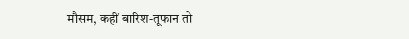मौसम, कहीं बारिश-तूफान तो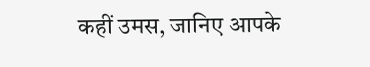कहीं उमस, जानिए आपके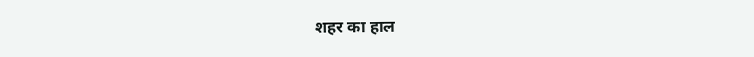शहर का हाल